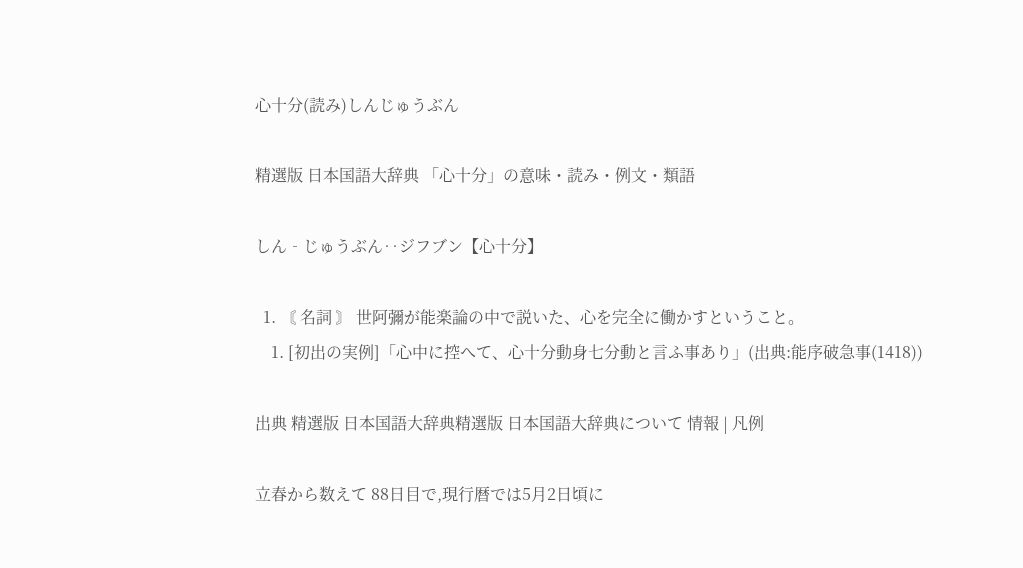心十分(読み)しんじゅうぶん

精選版 日本国語大辞典 「心十分」の意味・読み・例文・類語

しん‐じゅうぶん‥ジフブン【心十分】

  1. 〘 名詞 〙 世阿彌が能楽論の中で説いた、心を完全に働かすということ。
    1. [初出の実例]「心中に控へて、心十分動身七分動と言ふ事あり」(出典:能序破急事(1418))

出典 精選版 日本国語大辞典精選版 日本国語大辞典について 情報 | 凡例

立春から数えて 88日目で,現行暦では5月2日頃に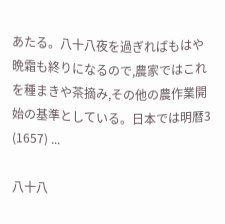あたる。八十八夜を過ぎればもはや晩霜も終りになるので,農家ではこれを種まきや茶摘み,その他の農作業開始の基準としている。日本では明暦3 (1657) ...

八十八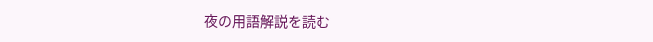夜の用語解説を読む